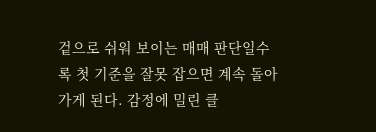겉으로 쉬워 보이는 매매 판단일수록 첫 기준을 잘못 잡으면 계속 돌아가게 된다. 감정에 밀린 클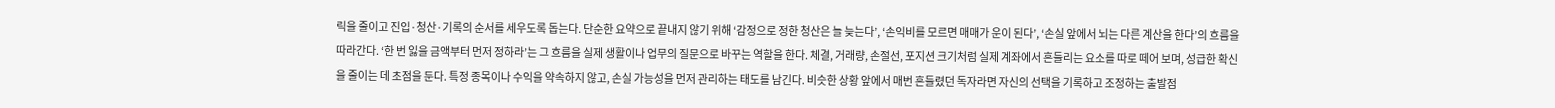릭을 줄이고 진입·청산·기록의 순서를 세우도록 돕는다. 단순한 요약으로 끝내지 않기 위해 ‘감정으로 정한 청산은 늘 늦는다’, ‘손익비를 모르면 매매가 운이 된다’, ‘손실 앞에서 뇌는 다른 계산을 한다’의 흐름을 따라간다. ‘한 번 잃을 금액부터 먼저 정하라’는 그 흐름을 실제 생활이나 업무의 질문으로 바꾸는 역할을 한다. 체결, 거래량, 손절선, 포지션 크기처럼 실제 계좌에서 흔들리는 요소를 따로 떼어 보며, 성급한 확신을 줄이는 데 초점을 둔다. 특정 종목이나 수익을 약속하지 않고, 손실 가능성을 먼저 관리하는 태도를 남긴다. 비슷한 상황 앞에서 매번 흔들렸던 독자라면 자신의 선택을 기록하고 조정하는 출발점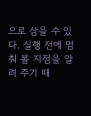으로 삼을 수 있다. 실행 전에 멈춰 볼 지점을 알려 주기 때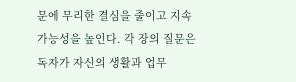문에 무리한 결심을 줄이고 지속 가능성을 높인다. 각 장의 질문은 독자가 자신의 생활과 업무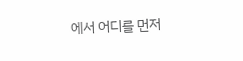에서 어디를 먼저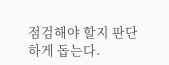점검해야 할지 판단하게 돕는다.